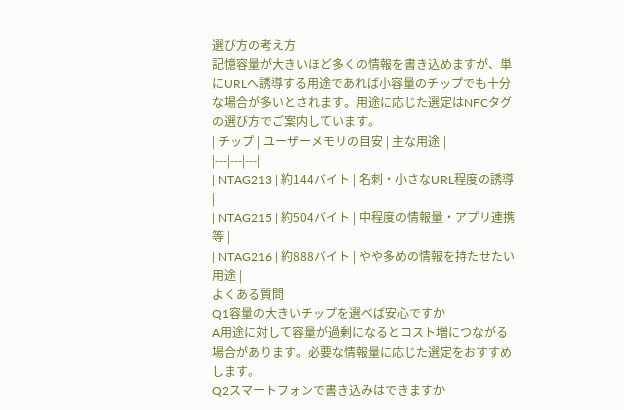選び方の考え方
記憶容量が大きいほど多くの情報を書き込めますが、単にURLへ誘導する用途であれば小容量のチップでも十分な場合が多いとされます。用途に応じた選定はNFCタグの選び方でご案内しています。
| チップ | ユーザーメモリの目安 | 主な用途 |
|---|---|---|
| NTAG213 | 約144バイト | 名刺・小さなURL程度の誘導 |
| NTAG215 | 約504バイト | 中程度の情報量・アプリ連携等 |
| NTAG216 | 約888バイト | やや多めの情報を持たせたい用途 |
よくある質問
Q1容量の大きいチップを選べば安心ですか
A用途に対して容量が過剰になるとコスト増につながる場合があります。必要な情報量に応じた選定をおすすめします。
Q2スマートフォンで書き込みはできますか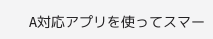A対応アプリを使ってスマー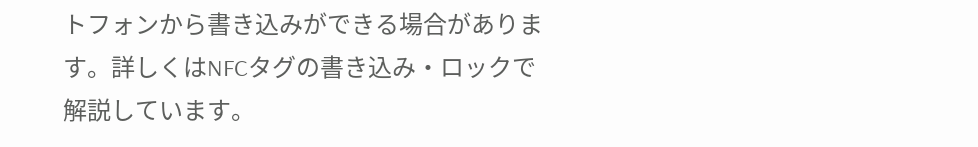トフォンから書き込みができる場合があります。詳しくはNFCタグの書き込み・ロックで解説しています。